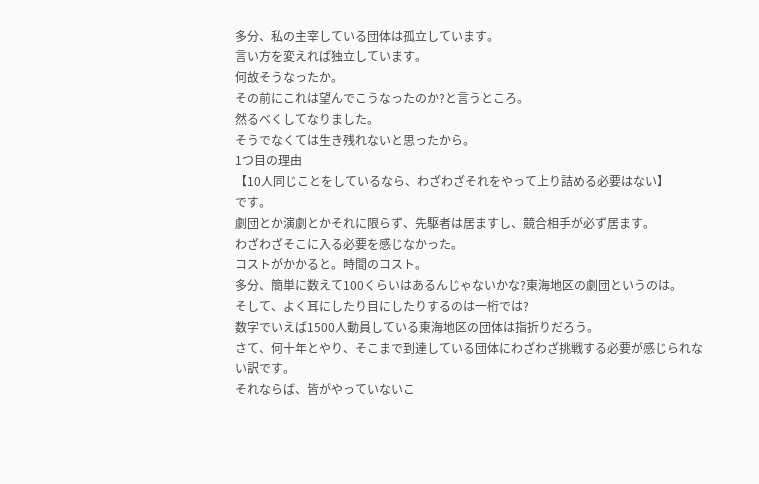多分、私の主宰している団体は孤立しています。
言い方を変えれば独立しています。
何故そうなったか。
その前にこれは望んでこうなったのか?と言うところ。
然るべくしてなりました。
そうでなくては生き残れないと思ったから。
1つ目の理由
【10人同じことをしているなら、わざわざそれをやって上り詰める必要はない】
です。
劇団とか演劇とかそれに限らず、先駆者は居ますし、競合相手が必ず居ます。
わざわざそこに入る必要を感じなかった。
コストがかかると。時間のコスト。
多分、簡単に数えて100くらいはあるんじゃないかな?東海地区の劇団というのは。
そして、よく耳にしたり目にしたりするのは一桁では?
数字でいえば1500人動員している東海地区の団体は指折りだろう。
さて、何十年とやり、そこまで到達している団体にわざわざ挑戦する必要が感じられない訳です。
それならば、皆がやっていないこ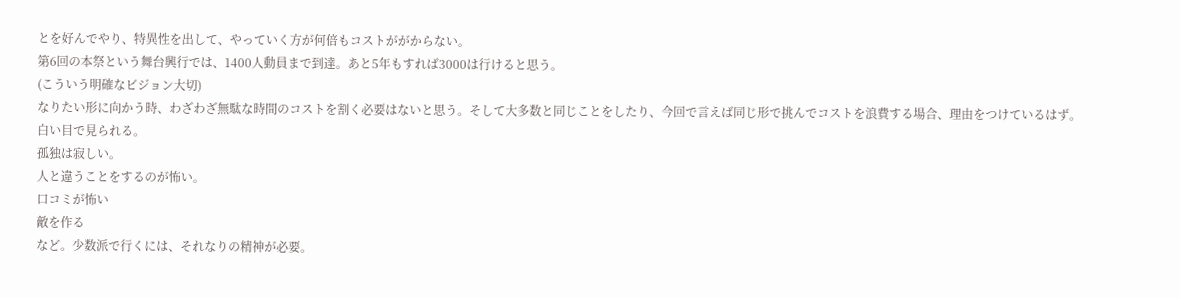とを好んでやり、特異性を出して、やっていく方が何倍もコストががからない。
第6回の本祭という舞台興行では、1400人動員まで到達。あと5年もすれば3000は行けると思う。
(こういう明確なビジョン大切)
なりたい形に向かう時、わざわざ無駄な時間のコストを割く必要はないと思う。そして大多数と同じことをしたり、今回で言えば同じ形で挑んでコストを浪費する場合、理由をつけているはず。
白い目で見られる。
孤独は寂しい。
人と違うことをするのが怖い。
口コミが怖い
敵を作る
など。少数派で行くには、それなりの精神が必要。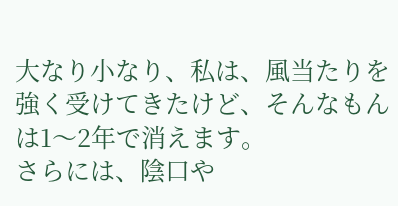大なり小なり、私は、風当たりを強く受けてきたけど、そんなもんは1〜2年で消えます。
さらには、陰口や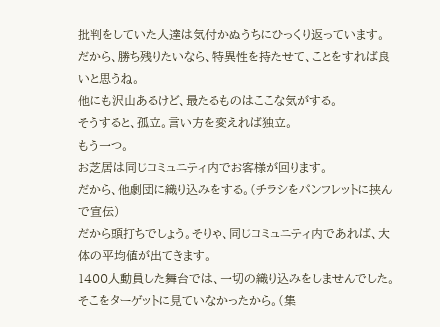批判をしていた人達は気付かぬうちにひっくり返っています。
だから、勝ち残りたいなら、特異性を持たせて、ことをすれば良いと思うね。
他にも沢山あるけど、最たるものはここな気がする。
そうすると、孤立。言い方を変えれば独立。
もう一つ。
お芝居は同じコミュニティ内でお客様が回ります。
だから、他劇団に織り込みをする。(チラシをパンフレットに挟んで宣伝)
だから頭打ちでしょう。そりゃ、同じコミュニティ内であれば、大体の平均値が出てきます。
1400人動員した舞台では、一切の織り込みをしませんでした。そこをターゲットに見ていなかったから。(集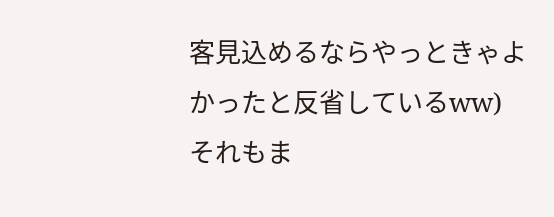客見込めるならやっときゃよかったと反省しているww)
それもま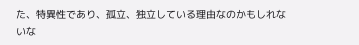た、特異性であり、孤立、独立している理由なのかもしれないな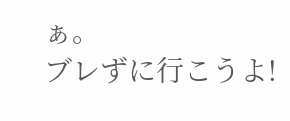ぁ。
ブレずに行こうよ!